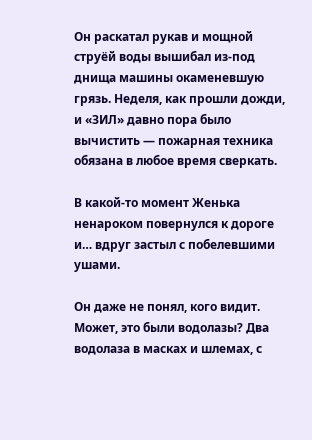Он раскатал рукав и мощной струёй воды вышибал из-под днища машины окаменевшую грязь. Неделя, как прошли дожди, и «ЗИЛ» давно пора было вычистить — пожарная техника обязана в любое время сверкать.

В какой-то момент Женька ненароком повернулся к дороге и… вдруг застыл с побелевшими ушами.

Он даже не понял, кого видит. Может, это были водолазы? Два водолаза в масках и шлемах, с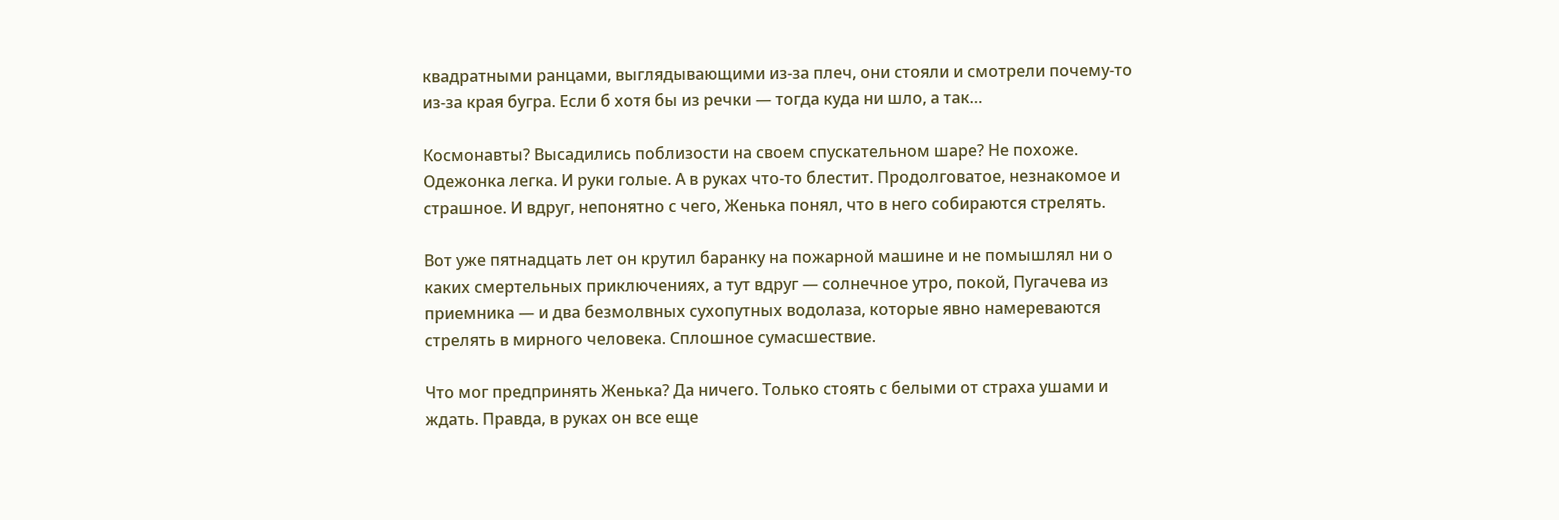квадратными ранцами, выглядывающими из-за плеч, они стояли и смотрели почему-то из-за края бугра. Если б хотя бы из речки — тогда куда ни шло, а так…

Космонавты? Высадились поблизости на своем спускательном шаре? Не похоже. Одежонка легка. И руки голые. А в руках что-то блестит. Продолговатое, незнакомое и страшное. И вдруг, непонятно с чего, Женька понял, что в него собираются стрелять.

Вот уже пятнадцать лет он крутил баранку на пожарной машине и не помышлял ни о каких смертельных приключениях, а тут вдруг — солнечное утро, покой, Пугачева из приемника — и два безмолвных сухопутных водолаза, которые явно намереваются стрелять в мирного человека. Сплошное сумасшествие.

Что мог предпринять Женька? Да ничего. Только стоять с белыми от страха ушами и ждать. Правда, в руках он все еще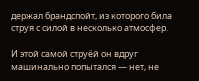держал брандспойт, из которого била струя с силой в несколько атмосфер.

И этой самой струёй он вдруг машинально попытался — нет, не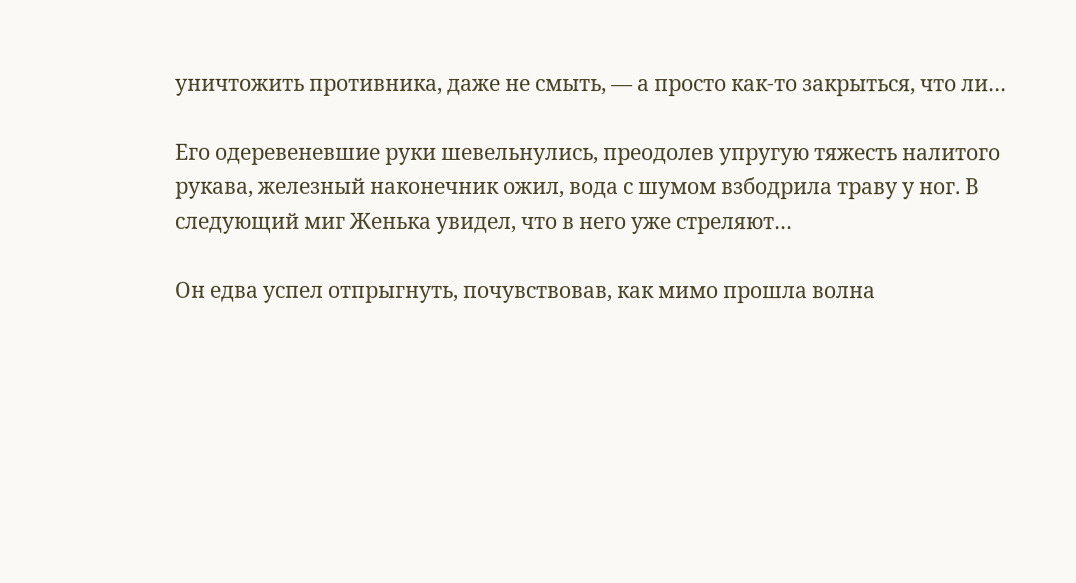уничтожить противника, даже не смыть, — а просто как-то закрыться, что ли…

Его одеревеневшие руки шевельнулись, преодолев упругую тяжесть налитого рукава, железный наконечник ожил, вода с шумом взбодрила траву у ног. В следующий миг Женька увидел, что в него уже стреляют…

Он едва успел отпрыгнуть, почувствовав, как мимо прошла волна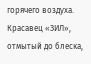горячего воздуха. Красавец «ЗИЛ», отмытый до блеска,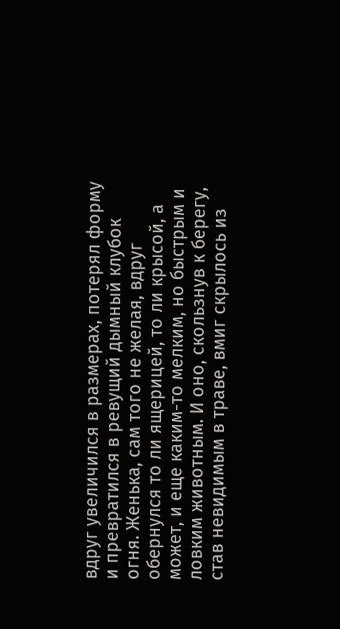вдруг увеличился в размерах, потерял форму и превратился в ревущий дымный клубок огня. Женька, сам того не желая, вдруг обернулся то ли ящерицей, то ли крысой, а может, и еще каким-то мелким, но быстрым и ловким животным. И оно, скользнув к берегу, став невидимым в траве, вмиг скрылось из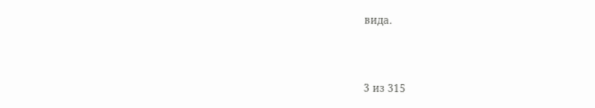вида.



3 из 315